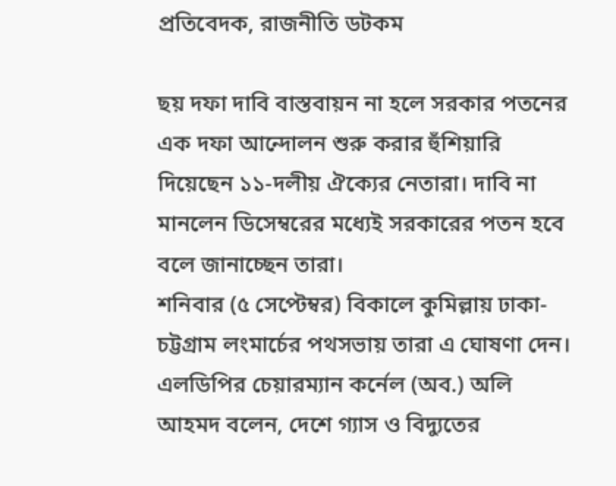প্রতিবেদক, রাজনীতি ডটকম

ছয় দফা দাবি বাস্তবায়ন না হলে সরকার পতনের এক দফা আন্দোলন শুরু করার হুঁশিয়ারি দিয়েছেন ১১-দলীয় ঐক্যের নেতারা। দাবি না মানলেন ডিসেম্বরের মধ্যেই সরকারের পতন হবে বলে জানাচ্ছেন তারা।
শনিবার (৫ সেপ্টেম্বর) বিকালে কুমিল্লায় ঢাকা-চট্টগ্রাম লংমার্চের পথসভায় তারা এ ঘোষণা দেন।
এলডিপির চেয়ারম্যান কর্নেল (অব.) অলি আহমদ বলেন, দেশে গ্যাস ও বিদ্যুতের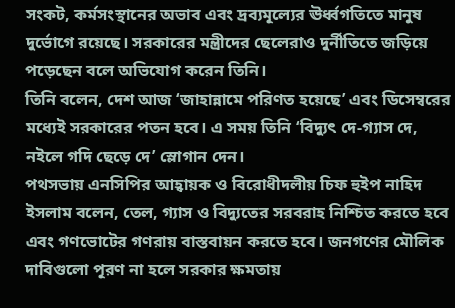সংকট, কর্মসংস্থানের অভাব এবং দ্রব্যমূল্যের ঊর্ধ্বগতিতে মানুষ দুর্ভোগে রয়েছে। সরকারের মন্ত্রীদের ছেলেরাও দুর্নীতিতে জড়িয়ে পড়েছেন বলে অভিযোগ করেন তিনি।
তিনি বলেন, দেশ আজ ‘জাহান্নামে পরিণত হয়েছে’ এবং ডিসেম্বরের মধ্যেই সরকারের পতন হবে। এ সময় তিনি ‘বিদ্যুৎ দে-গ্যাস দে, নইলে গদি ছেড়ে দে’ স্লোগান দেন।
পথসভায় এনসিপির আহ্বায়ক ও বিরোধীদলীয় চিফ হুইপ নাহিদ ইসলাম বলেন, তেল, গ্যাস ও বিদ্যুতের সরবরাহ নিশ্চিত করতে হবে এবং গণভোটের গণরায় বাস্তবায়ন করতে হবে। জনগণের মৌলিক দাবিগুলো পূরণ না হলে সরকার ক্ষমতায়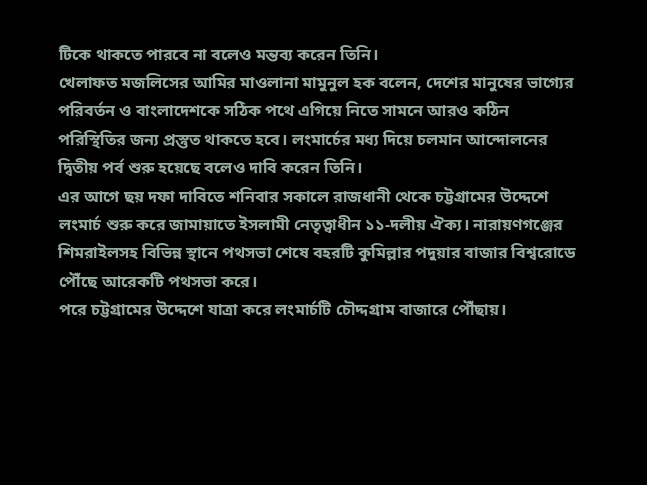টিকে থাকতে পারবে না বলেও মন্তব্য করেন তিনি।
খেলাফত মজলিসের আমির মাওলানা মামুনুল হক বলেন, দেশের মানুষের ভাগ্যের পরিবর্তন ও বাংলাদেশকে সঠিক পথে এগিয়ে নিতে সামনে আরও কঠিন পরিস্থিতির জন্য প্রস্তুত থাকতে হবে। লংমার্চের মধ্য দিয়ে চলমান আন্দোলনের দ্বিতীয় পর্ব শুরু হয়েছে বলেও দাবি করেন তিনি।
এর আগে ছয় দফা দাবিতে শনিবার সকালে রাজধানী থেকে চট্টগ্রামের উদ্দেশে লংমার্চ শুরু করে জামায়াতে ইসলামী নেতৃত্বাধীন ১১-দলীয় ঐক্য। নারায়ণগঞ্জের শিমরাইলসহ বিভিন্ন স্থানে পথসভা শেষে বহরটি কুমিল্লার পদুয়ার বাজার বিশ্বরোডে পৌঁছে আরেকটি পথসভা করে।
পরে চট্টগ্রামের উদ্দেশে যাত্রা করে লংমার্চটি চৌদ্দগ্রাম বাজারে পৌঁছায়।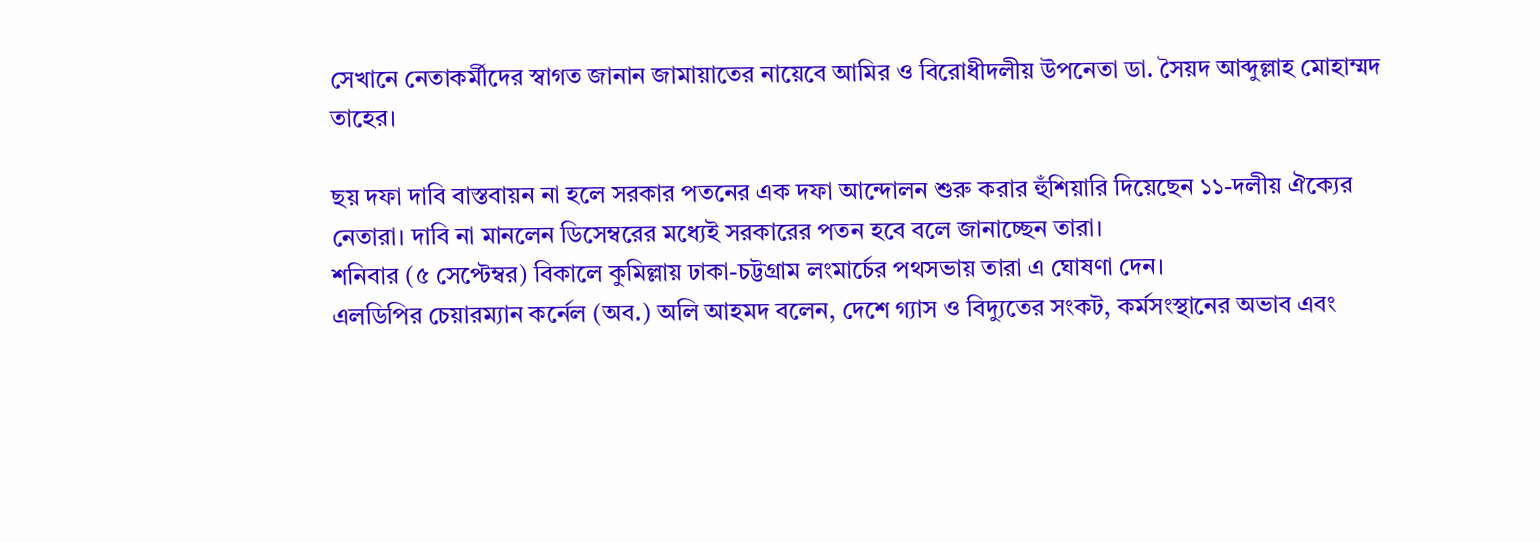সেখানে নেতাকর্মীদের স্বাগত জানান জামায়াতের নায়েবে আমির ও বিরোধীদলীয় উপনেতা ডা. সৈয়দ আব্দুল্লাহ মোহাম্মদ তাহের।

ছয় দফা দাবি বাস্তবায়ন না হলে সরকার পতনের এক দফা আন্দোলন শুরু করার হুঁশিয়ারি দিয়েছেন ১১-দলীয় ঐক্যের নেতারা। দাবি না মানলেন ডিসেম্বরের মধ্যেই সরকারের পতন হবে বলে জানাচ্ছেন তারা।
শনিবার (৫ সেপ্টেম্বর) বিকালে কুমিল্লায় ঢাকা-চট্টগ্রাম লংমার্চের পথসভায় তারা এ ঘোষণা দেন।
এলডিপির চেয়ারম্যান কর্নেল (অব.) অলি আহমদ বলেন, দেশে গ্যাস ও বিদ্যুতের সংকট, কর্মসংস্থানের অভাব এবং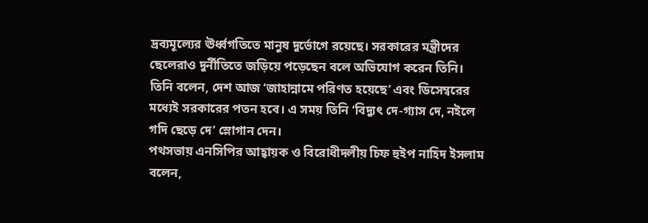দ্রব্যমূল্যের ঊর্ধ্বগতিতে মানুষ দুর্ভোগে রয়েছে। সরকারের মন্ত্রীদের ছেলেরাও দুর্নীতিতে জড়িয়ে পড়েছেন বলে অভিযোগ করেন তিনি।
তিনি বলেন, দেশ আজ ‘জাহান্নামে পরিণত হয়েছে’ এবং ডিসেম্বরের মধ্যেই সরকারের পতন হবে। এ সময় তিনি ‘বিদ্যুৎ দে-গ্যাস দে, নইলে গদি ছেড়ে দে’ স্লোগান দেন।
পথসভায় এনসিপির আহ্বায়ক ও বিরোধীদলীয় চিফ হুইপ নাহিদ ইসলাম বলেন,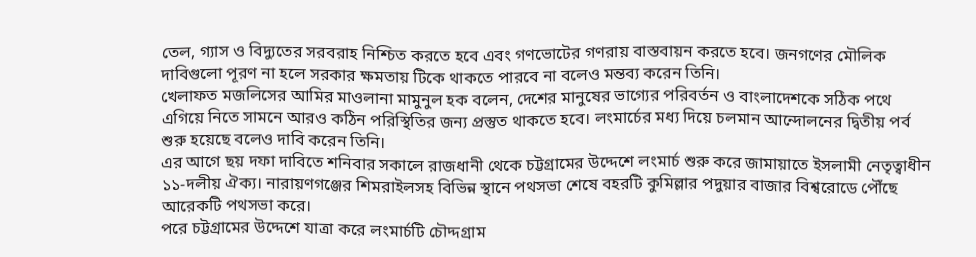তেল, গ্যাস ও বিদ্যুতের সরবরাহ নিশ্চিত করতে হবে এবং গণভোটের গণরায় বাস্তবায়ন করতে হবে। জনগণের মৌলিক দাবিগুলো পূরণ না হলে সরকার ক্ষমতায় টিকে থাকতে পারবে না বলেও মন্তব্য করেন তিনি।
খেলাফত মজলিসের আমির মাওলানা মামুনুল হক বলেন, দেশের মানুষের ভাগ্যের পরিবর্তন ও বাংলাদেশকে সঠিক পথে এগিয়ে নিতে সামনে আরও কঠিন পরিস্থিতির জন্য প্রস্তুত থাকতে হবে। লংমার্চের মধ্য দিয়ে চলমান আন্দোলনের দ্বিতীয় পর্ব শুরু হয়েছে বলেও দাবি করেন তিনি।
এর আগে ছয় দফা দাবিতে শনিবার সকালে রাজধানী থেকে চট্টগ্রামের উদ্দেশে লংমার্চ শুরু করে জামায়াতে ইসলামী নেতৃত্বাধীন ১১-দলীয় ঐক্য। নারায়ণগঞ্জের শিমরাইলসহ বিভিন্ন স্থানে পথসভা শেষে বহরটি কুমিল্লার পদুয়ার বাজার বিশ্বরোডে পৌঁছে আরেকটি পথসভা করে।
পরে চট্টগ্রামের উদ্দেশে যাত্রা করে লংমার্চটি চৌদ্দগ্রাম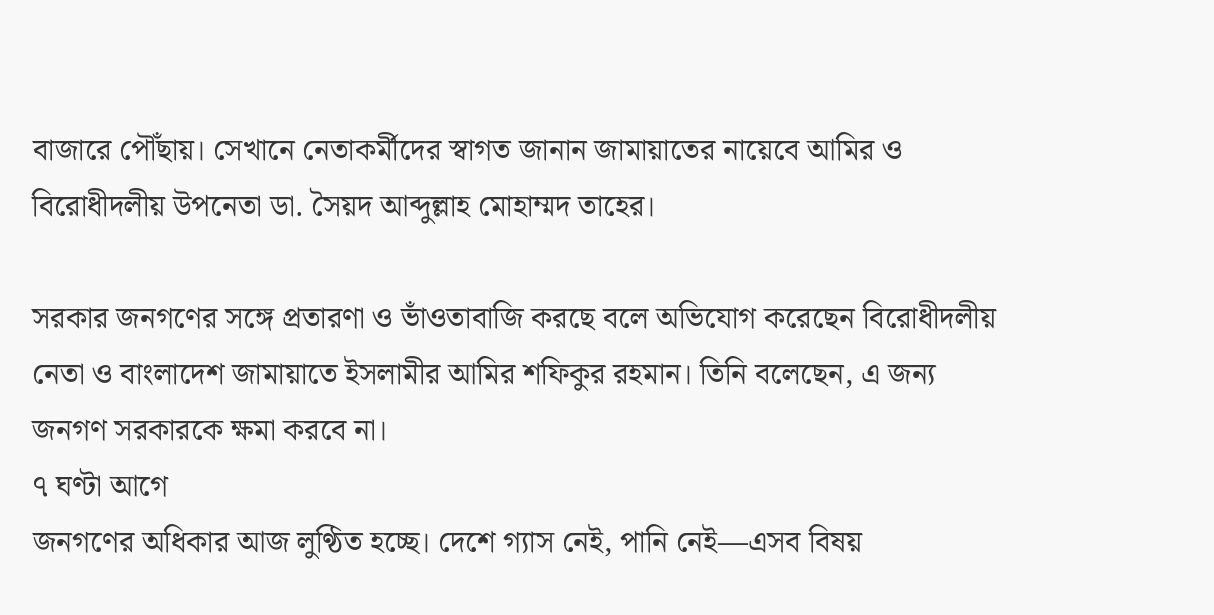বাজারে পৌঁছায়। সেখানে নেতাকর্মীদের স্বাগত জানান জামায়াতের নায়েবে আমির ও বিরোধীদলীয় উপনেতা ডা. সৈয়দ আব্দুল্লাহ মোহাম্মদ তাহের।

সরকার জনগণের সঙ্গে প্রতারণা ও ভাঁওতাবাজি করছে বলে অভিযোগ করেছেন বিরোধীদলীয় নেতা ও বাংলাদেশ জামায়াতে ইসলামীর আমির শফিকুর রহমান। তিনি বলেছেন, এ জন্য জনগণ সরকারকে ক্ষমা করবে না।
৭ ঘণ্টা আগে
জনগণের অধিকার আজ লুণ্ঠিত হচ্ছে। দেশে গ্যাস নেই, পানি নেই—এসব বিষয়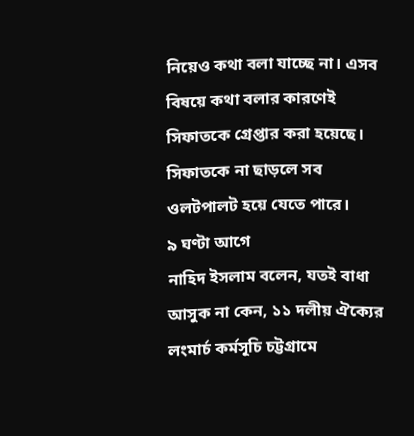নিয়েও কথা বলা যাচ্ছে না। এসব বিষয়ে কথা বলার কারণেই সিফাতকে গ্রেপ্তার করা হয়েছে। সিফাতকে না ছাড়লে সব ওলটপালট হয়ে যেতে পারে।
৯ ঘণ্টা আগে
নাহিদ ইসলাম বলেন, যতই বাধা আসুক না কেন, ১১ দলীয় ঐক্যের লংমার্চ কর্মসূচি চট্টগ্রামে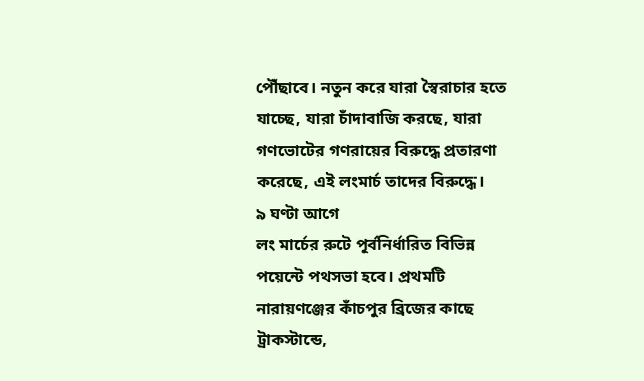পৌঁছাবে। নতুন করে যারা স্বৈরাচার হতে যাচ্ছে, যারা চাঁদাবাজি করছে, যারা গণভোটের গণরায়ের বিরুদ্ধে প্রতারণা করেছে, এই লংমার্চ তাদের বিরুদ্ধে।
৯ ঘণ্টা আগে
লং মার্চের রুটে পূর্বনির্ধারিত বিভিন্ন পয়েন্টে পথসভা হবে। প্রথমটি নারায়ণঞ্জের কাঁচপুর ব্রিজের কাছে ট্রাকস্টান্ডে,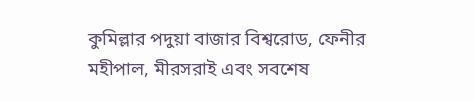কুমিল্লার পদুয়া বাজার বিশ্বরোড, ফেনীর মহীপাল, মীরসরাই এবং সবশেষ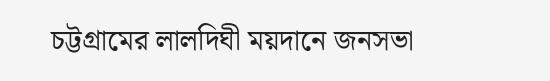চট্টগ্রামের লালদিঘী ময়দানে জনসভা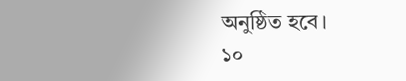অনুষ্ঠিত হবে।
১০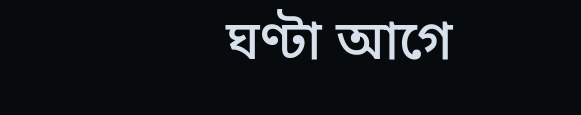ঘণ্টা আগে